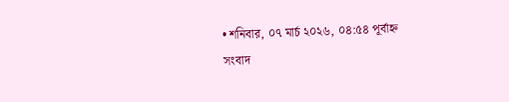• শনিবার, ০৭ মার্চ ২০২৬, ০৪:৫৪ পূর্বাহ্ন
সংবাদ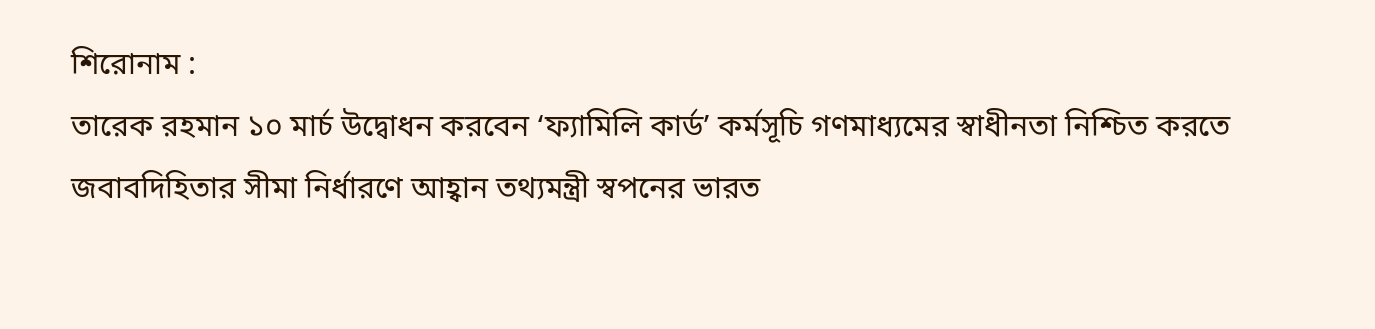শিরোনাম :
তারেক রহমান ১০ মার্চ উদ্বোধন করবেন ‘ফ্যামিলি কার্ড’ কর্মসূচি গণমাধ্যমের স্বাধীনতা নিশ্চিত করতে জবাবদিহিতার সীমা নির্ধারণে আহ্বান তথ্যমন্ত্রী স্বপনের ভারত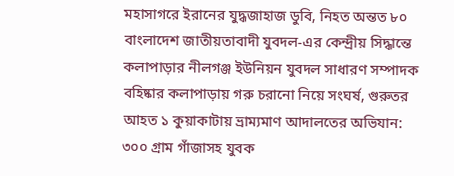মহাসাগরে ইরানের যুদ্ধজাহাজ ডুবি, নিহত অন্তত ৮০ বাংলাদেশ জাতীয়তাবাদী যুবদল-এর কেন্দ্রীয় সিদ্ধান্তে কলাপাড়ার নীলগঞ্জ ইউনিয়ন যুবদল সাধারণ সম্পাদক বহিষ্কার কলাপাড়ায় গরু চরানো নিয়ে সংঘর্ষ, গুরুতর আহত ১ কুয়াকাটায় ভ্রাম্যমাণ আদালতের অভিযান: ৩০০ গ্রাম গাঁজাসহ যুবক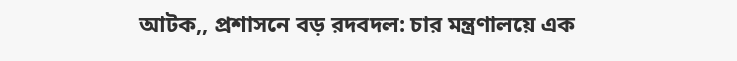আটক,, প্রশাসনে বড় রদবদল: চার মন্ত্রণালয়ে এক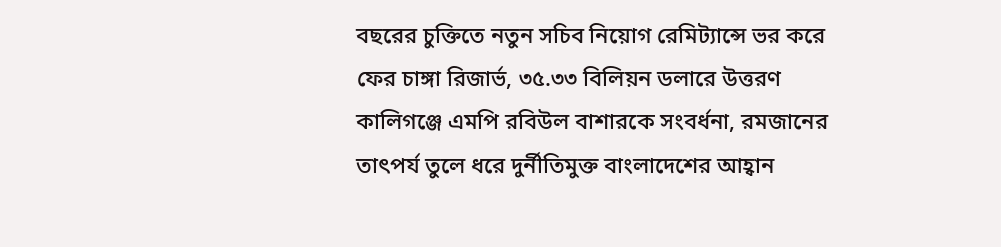বছরের চুক্তিতে নতুন সচিব নিয়োগ রেমিট্যান্সে ভর করে ফের চাঙ্গা রিজার্ভ, ৩৫.৩৩ বিলিয়ন ডলারে উত্তরণ কালিগঞ্জে এমপি রবিউল বাশারকে সংবর্ধনা, রমজানের তাৎপর্য তুলে ধরে দুর্নীতিমুক্ত বাংলাদেশের আহ্বান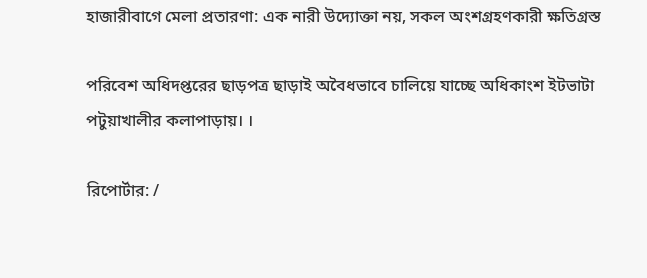হাজারীবাগে মেলা প্রতারণা: এক নারী উদ্যোক্তা নয়, সকল অংশগ্রহণকারী ক্ষতিগ্রস্ত

পরিবেশ অধিদপ্তরের ছাড়পত্র ছাড়াই অবৈধভাবে চালিয়ে যাচ্ছে অধিকাংশ ইটভাটা পটুয়াখালীর কলাপাড়ায়। ।

রিপোর্টার: /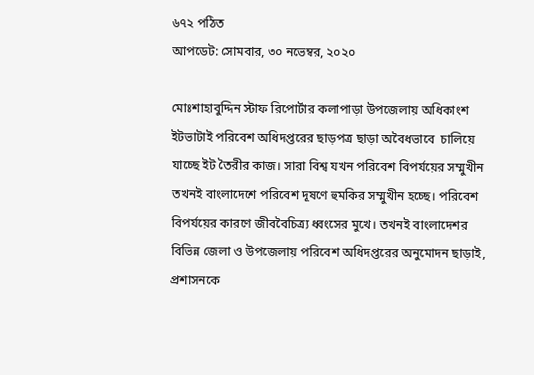৬৭২ পঠিত
আপডেট: সোমবার, ৩০ নভেম্বর, ২০২০

মোঃশাহাবুদ্দিন স্টাফ রিপোর্টার কলাপাড়া উপজেলায় অধিকাংশ ইটভাটাই পরিবেশ অধিদপ্তরের ছাড়পত্র ছাড়া অবৈধভাবে  চালিয়ে যাচ্ছে ইট তৈরীর কাজ। সারা বিশ্ব যখন পরিবেশ বিপর্যয়ের সম্মুখীন  তখনই বাংলাদেশে পরিবেশ দূষণে হুমকির সম্মুখীন হচ্ছে। পরিবেশ বিপর্যয়ের কারণে জীববৈচিত্র্য ধ্বংসের মুখে। তখনই বাংলাদেশর
বিভিন্ন জেলা ও উপজেলায় পরিবেশ অধিদপ্তরের অনুমোদন ছাড়াই, প্রশাসনকে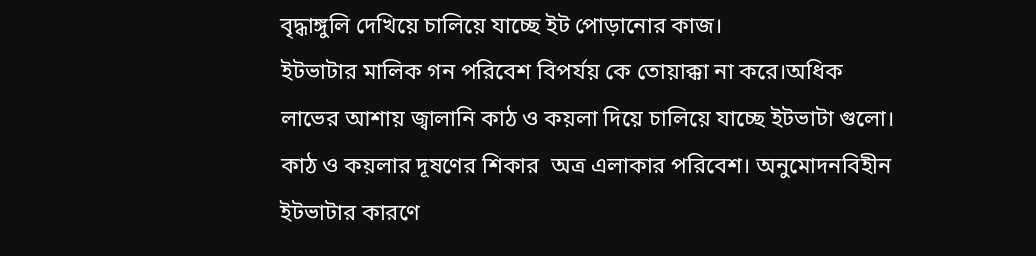বৃদ্ধাঙ্গুলি দেখিয়ে চালিয়ে যাচ্ছে ইট পোড়ানোর কাজ।
ইটভাটার মালিক গন পরিবেশ বিপর্যয় কে তোয়াক্কা না করে।অধিক লাভের আশায় জ্বালানি কাঠ ও কয়লা দিয়ে চালিয়ে যাচ্ছে ইটভাটা গুলো। কাঠ ও কয়লার দূষণের শিকার  অত্র এলাকার পরিবেশ। অনুমোদনবিহীন ইটভাটার কারণে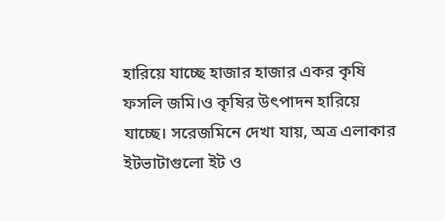হারিয়ে যাচ্ছে হাজার হাজার একর কৃষি ফসলি জমি।ও কৃষির উৎপাদন হারিয়ে যাচ্ছে। সরেজমিনে দেখা যায়, অত্র এলাকার ইটভাটাগুলো ইট ও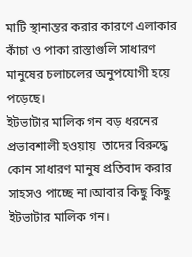মাটি স্থানান্তর করার কারণে এলাকার কাঁচা ও পাকা রাস্তাগুলি সাধারণ মানুষের চলাচলের অনুপযোগী হয়ে পড়েছে।
ইটভাটার মালিক গন বড় ধরনের প্রভাবশালী হওয়ায়  তাদের বিরুদ্ধে কোন সাধারণ মানুষ প্রতিবাদ করার সাহসও পাচ্ছে না।আবার কিছু কিছু ইটভাটার মালিক গন।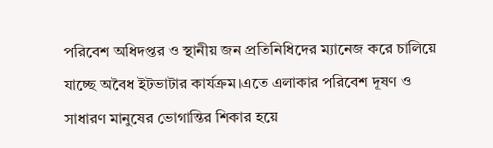পরিবেশ অধিদপ্তর ও স্থানীয় জন প্রতিনিধিদের ম্যানেজ করে চালিয়ে যাচ্ছে অবৈধ ইটভাটার কার্যক্রম।এতে এলাকার পরিবেশ দূষণ ও সাধারণ মানুষের ভোগান্তির শিকার হয়ে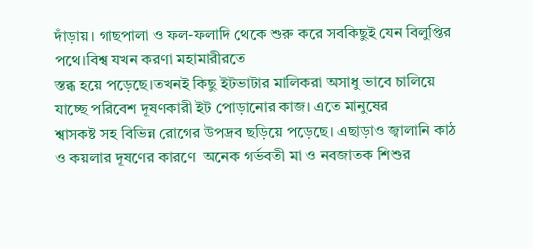দাঁড়ায়। গাছপালা ও ফল-ফলাদি থেকে শুরু করে সবকিছুই যেন বিলুপ্তির পথে।বিশ্ব যখন করণা মহামারীরতে
স্তব্ধ হয়ে পড়েছে।তখনই কিছু ইটভাটার মালিকরা অসাধু ভাবে চালিয়ে যাচ্ছে পরিবেশ দূষণকারী ইট পোড়ানোর কাজ। এতে মানুষের
শ্বাসকষ্ট সহ বিভিন্ন রোগের উপদ্রব ছড়িয়ে পড়েছে। এছাড়াও জ্বালানি কাঠ ও কয়লার দূষণের কারণে  অনেক গর্ভবতী মা ও নবজাতক শিশুর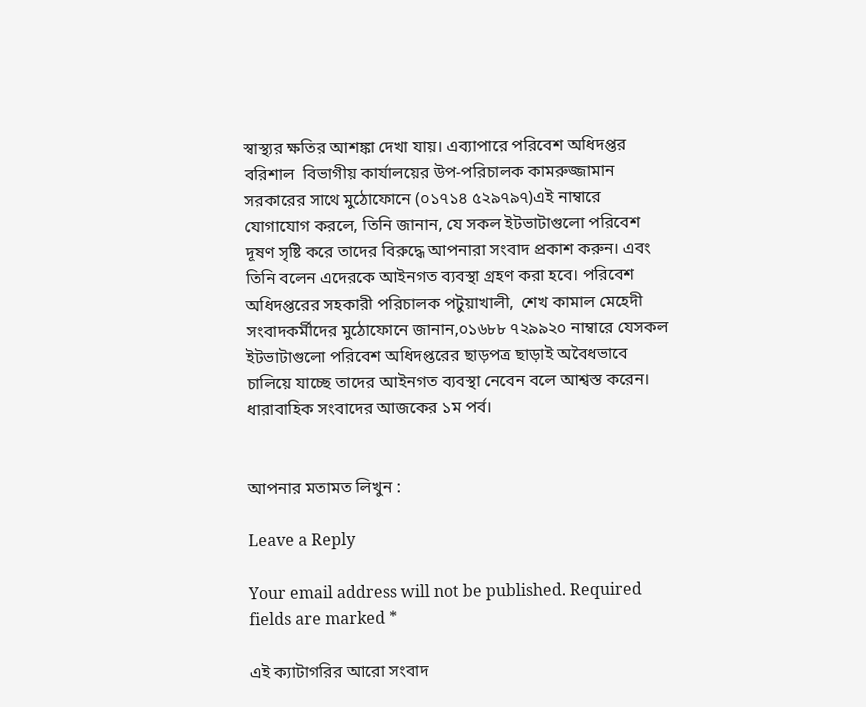স্বাস্থ্যর ক্ষতির আশঙ্কা দেখা যায়। এব্যাপারে পরিবেশ অধিদপ্তর বরিশাল  বিভাগীয় কার্যালয়ের উপ-পরিচালক কামরুজ্জামান সরকারের সাথে মুঠোফোনে (০১৭১৪ ৫২৯৭৯৭)এই নাম্বারে যোগাযোগ করলে, তিনি জানান, যে সকল ইটভাটাগুলো পরিবেশ দূষণ সৃষ্টি করে তাদের বিরুদ্ধে আপনারা সংবাদ প্রকাশ করুন। এবং তিনি বলেন এদেরকে আইনগত ব্যবস্থা গ্রহণ করা হবে। পরিবেশ অধিদপ্তরের সহকারী পরিচালক পটুয়াখালী,  শেখ কামাল মেহেদী সংবাদকর্মীদের মুঠোফোনে জানান,০১৬৮৮ ৭২৯৯২০ নাম্বারে যেসকল ইটভাটাগুলো পরিবেশ অধিদপ্তরের ছাড়পত্র ছাড়াই অবৈধভাবে চালিয়ে যাচ্ছে তাদের আইনগত ব্যবস্থা নেবেন বলে আশ্বস্ত করেন। ধারাবাহিক সংবাদের আজকের ১ম পর্ব।


আপনার মতামত লিখুন :

Leave a Reply

Your email address will not be published. Required fields are marked *

এই ক্যাটাগরির আরো সংবাদ